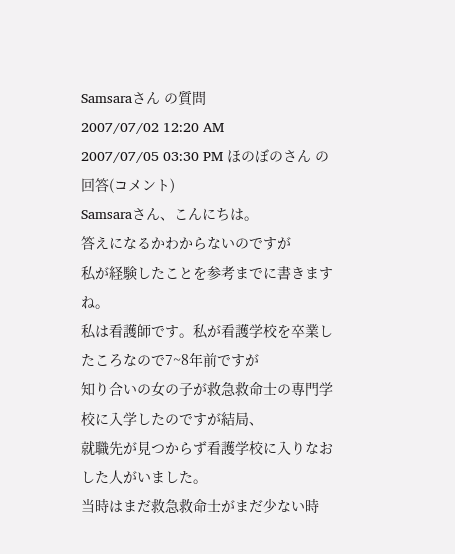Samsaraさん の質問
2007/07/02 12:20 AM
2007/07/05 03:30 PM ほのぼのさん の回答(コメント)
Samsaraさん、こんにちは。
答えになるかわからないのですが
私が経験したことを参考までに書きますね。
私は看護師です。私が看護学校を卒業したころなので7~8年前ですが
知り合いの女の子が救急救命士の専門学校に入学したのですが結局、
就職先が見つからず看護学校に入りなおした人がいました。
当時はまだ救急救命士がまだ少ない時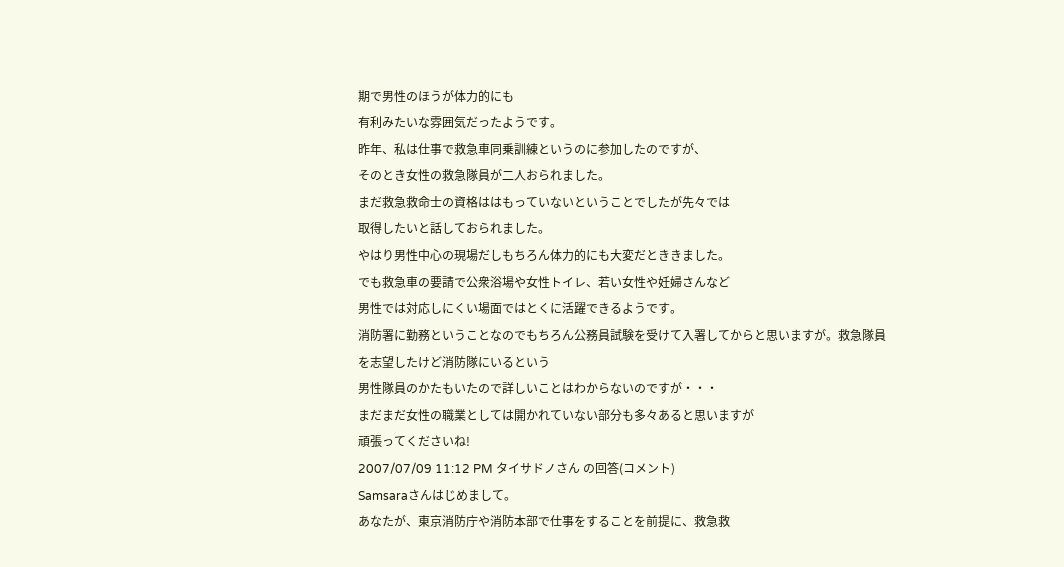期で男性のほうが体力的にも
有利みたいな雰囲気だったようです。
昨年、私は仕事で救急車同乗訓練というのに参加したのですが、
そのとき女性の救急隊員が二人おられました。
まだ救急救命士の資格ははもっていないということでしたが先々では
取得したいと話しておられました。
やはり男性中心の現場だしもちろん体力的にも大変だとききました。
でも救急車の要請で公衆浴場や女性トイレ、若い女性や妊婦さんなど
男性では対応しにくい場面ではとくに活躍できるようです。
消防署に勤務ということなのでもちろん公務員試験を受けて入署してからと思いますが。救急隊員を志望したけど消防隊にいるという
男性隊員のかたもいたので詳しいことはわからないのですが・・・
まだまだ女性の職業としては開かれていない部分も多々あると思いますが
頑張ってくださいね!
2007/07/09 11:12 PM タイサドノさん の回答(コメント)
Samsaraさんはじめまして。
あなたが、東京消防庁や消防本部で仕事をすることを前提に、救急救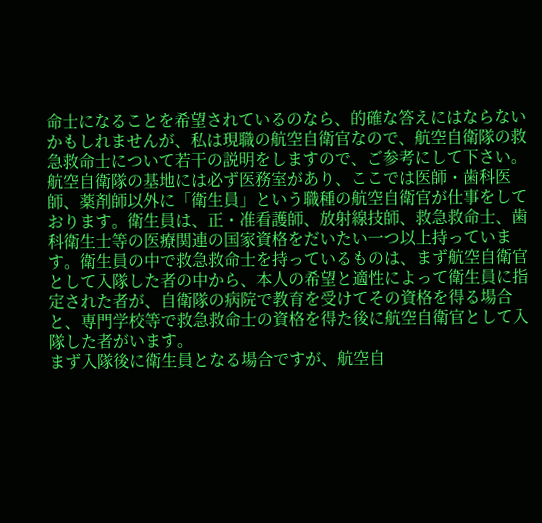命士になることを希望されているのなら、的確な答えにはならないかもしれませんが、私は現職の航空自衛官なので、航空自衛隊の救急救命士について若干の説明をしますので、ご参考にして下さい。
航空自衛隊の基地には必ず医務室があり、ここでは医師・歯科医師、薬剤師以外に「衛生員」という職種の航空自衛官が仕事をしております。衛生員は、正・准看護師、放射線技師、救急救命士、歯科衛生士等の医療関連の国家資格をだいたい一つ以上持っています。衛生員の中で救急救命士を持っているものは、まず航空自衛官として入隊した者の中から、本人の希望と適性によって衛生員に指定された者が、自衛隊の病院で教育を受けてその資格を得る場合と、専門学校等で救急救命士の資格を得た後に航空自衛官として入隊した者がいます。
まず入隊後に衛生員となる場合ですが、航空自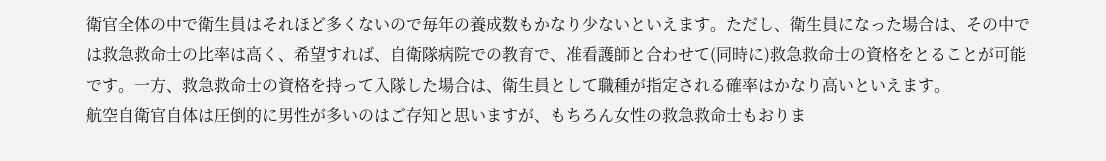衛官全体の中で衛生員はそれほど多くないので毎年の養成数もかなり少ないといえます。ただし、衛生員になった場合は、その中では救急救命士の比率は高く、希望すれば、自衛隊病院での教育で、准看護師と合わせて(同時に)救急救命士の資格をとることが可能です。一方、救急救命士の資格を持って入隊した場合は、衛生員として職種が指定される確率はかなり高いといえます。
航空自衛官自体は圧倒的に男性が多いのはご存知と思いますが、もちろん女性の救急救命士もおりま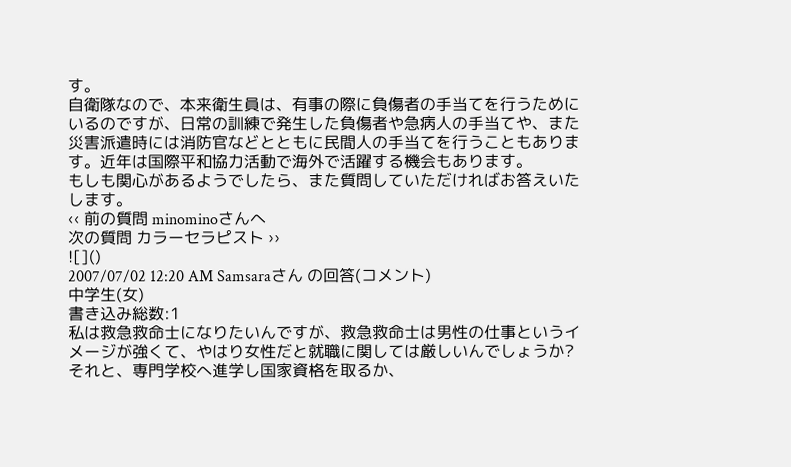す。
自衛隊なので、本来衛生員は、有事の際に負傷者の手当てを行うためにいるのですが、日常の訓練で発生した負傷者や急病人の手当てや、また災害派遣時には消防官などとともに民間人の手当てを行うこともあります。近年は国際平和協力活動で海外で活躍する機会もあります。
もしも関心があるようでしたら、また質問していただければお答えいたします。
‹‹ 前の質問 minominoさんへ
次の質問 カラーセラピスト ››
![]()
2007/07/02 12:20 AM Samsaraさん の回答(コメント)
中学生(女)
書き込み総数:1
私は救急救命士になりたいんですが、救急救命士は男性の仕事というイメージが強くて、やはり女性だと就職に関しては厳しいんでしょうか?
それと、専門学校へ進学し国家資格を取るか、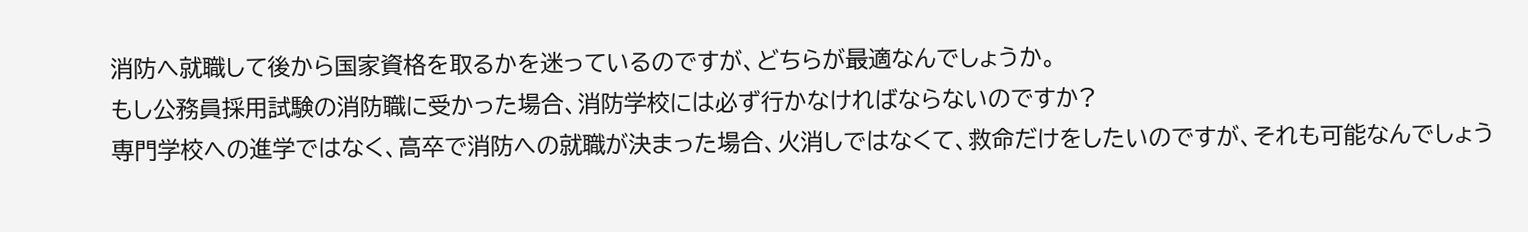消防へ就職して後から国家資格を取るかを迷っているのですが、どちらが最適なんでしょうか。
もし公務員採用試験の消防職に受かった場合、消防学校には必ず行かなければならないのですか?
専門学校への進学ではなく、高卒で消防への就職が決まった場合、火消しではなくて、救命だけをしたいのですが、それも可能なんでしょう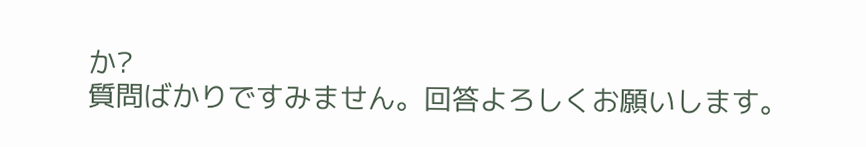か?
質問ばかりですみません。回答よろしくお願いします。